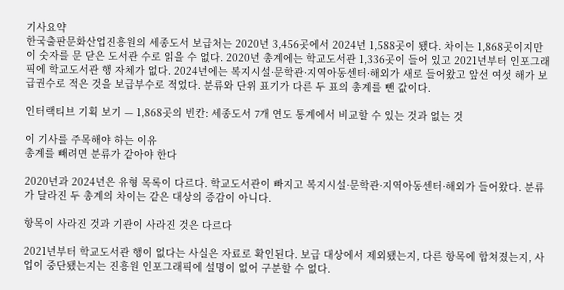기사요약
한국출판문화산업진흥원의 세종도서 보급처는 2020년 3,456곳에서 2024년 1,588곳이 됐다. 차이는 1,868곳이지만 이 숫자를 문 닫은 도서관 수로 읽을 수 없다. 2020년 총계에는 학교도서관 1,336곳이 들어 있고 2021년부터 인포그래픽에 학교도서관 행 자체가 없다. 2024년에는 복지시설·문학관·지역아동센터·해외가 새로 들어왔고 앞선 여섯 해가 보급권수로 적은 것을 보급부수로 적었다. 분류와 단위 표기가 다른 두 표의 총계를 뺀 값이다.

인터랙티브 기획 보기 — 1,868곳의 빈칸: 세종도서 7개 연도 통계에서 비교할 수 있는 것과 없는 것

이 기사를 주목해야 하는 이유
총계를 빼려면 분류가 같아야 한다

2020년과 2024년은 유형 목록이 다르다. 학교도서관이 빠지고 복지시설·문학관·지역아동센터·해외가 들어왔다. 분류가 달라진 두 총계의 차이는 같은 대상의 증감이 아니다.

항목이 사라진 것과 기관이 사라진 것은 다르다

2021년부터 학교도서관 행이 없다는 사실은 자료로 확인된다. 보급 대상에서 제외됐는지, 다른 항목에 합쳐졌는지, 사업이 중단됐는지는 진흥원 인포그래픽에 설명이 없어 구분할 수 없다.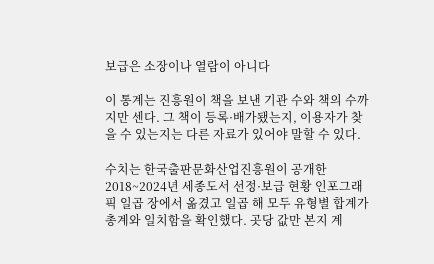보급은 소장이나 열람이 아니다

이 통계는 진흥원이 책을 보낸 기관 수와 책의 수까지만 센다. 그 책이 등록·배가됐는지, 이용자가 찾을 수 있는지는 다른 자료가 있어야 말할 수 있다.

수치는 한국출판문화산업진흥원이 공개한 2018~2024년 세종도서 선정·보급 현황 인포그래픽 일곱 장에서 옮겼고 일곱 해 모두 유형별 합계가 총계와 일치함을 확인했다. 곳당 값만 본지 계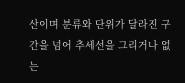산이며 분류와 단위가 달라진 구간을 넘어 추세선을 그리거나 없는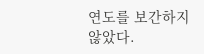연도를 보간하지 않았다.